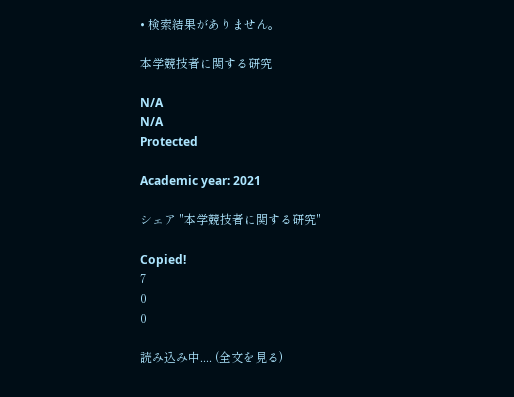• 検索結果がありません。

本学競技者に関する研究

N/A
N/A
Protected

Academic year: 2021

シェア "本学競技者に関する研究"

Copied!
7
0
0

読み込み中.... (全文を見る)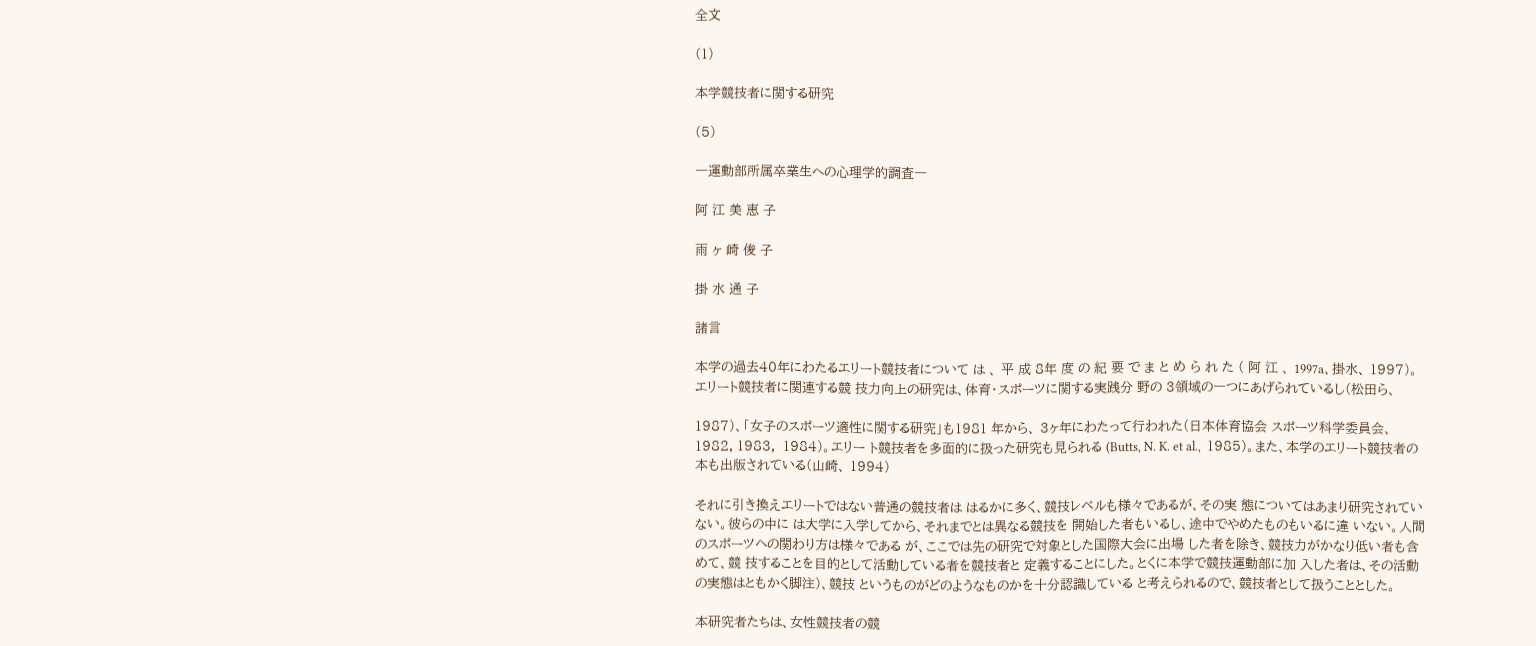全文

(1)

本学競技者に関する研究

(5)

一運動部所属卒業生への心理学的調査一

阿 江 美 恵 子

雨 ヶ 崎 俊 子

掛 水 通 子

諸言

本学の過去40年にわたるエリート競技者について は 、 平 成 8年 度 の 紀 要 で ま と め ら れ た ( 阿 江 、 1997a、掛水、 1997)。エリート競技者に関連する競 技力向上の研究は、体育・スポーツに関する実践分 野の 3領域の一つにあげられているし(松田ら、

1987)、「女子のスポーツ適性に関する研究」も1981 年から、 3ヶ年にわたって行われた(日本体育協会 スポーツ科学委員会、 1982, 1983,  1984)。エリー ト競技者を多面的に扱った研究も見られる (Butts, N. K. et al.,  1985)。また、本学のエリート競技者の 本も出版されている(山崎、 1994)

それに引き換えエリートではない普通の競技者は はるかに多く、競技レベルも様々であるが、その実 態についてはあまり研究されていない。彼らの中に は大学に入学してから、それまでとは異なる競技を 開始した者もいるし、途中でやめたものもいるに違 いない。人間のスポーツヘの関わり方は様々である が、ここでは先の研究で対象とした国際大会に出場 した者を除き、競技力がかなり低い者も含めて、競 技することを目的として活動している者を競技者と 定義することにした。とくに本学で競技運動部に加 入した者は、その活動の実態はともかく脚注)、競技 というものがどのようなものかを十分認識している と考えられるので、競技者として扱うこととした。

本研究者たちは、女性競技者の競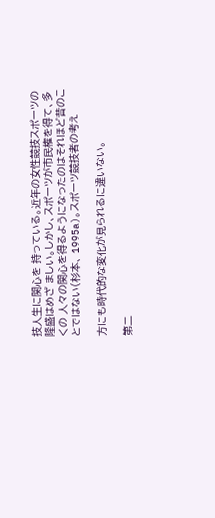技人生に関心を 持っている。近年の女性競技スポーツの隆盛はめざ ましい。しかし、スポーツが市民権を得て、多くの 人々の関心を得るようになったのはそれほど昔のこ とではない(杉本、 1995a)。スポーツ競技者の考え

方にも時代的な変化が見られるに違いない。

第二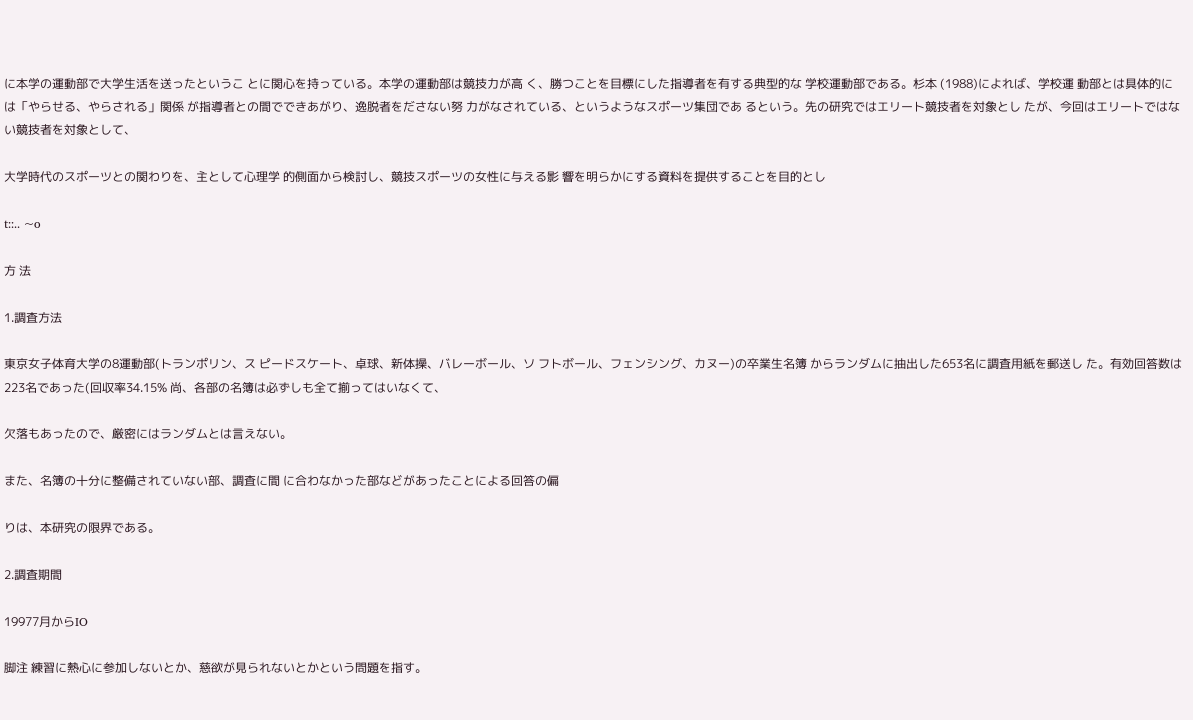に本学の運動部で大学生活を送ったというこ とに関心を持っている。本学の運動部は競技力が高 く、勝つことを目標にした指導者を有する典型的な 学校運動部である。杉本 (1988)によれば、学校運 動部とは具体的には「やらせる、やらされる」関係 が指導者との間でできあがり、逸脱者をださない努 力がなされている、というようなスポーツ集団であ るという。先の研究ではエリート競技者を対象とし たが、今回はエリートではない競技者を対象として、

大学時代のスポーツとの関わりを、主として心理学 的側面から検討し、競技スポーツの女性に与える影 響を明らかにする資料を提供することを目的とし

t::.. ~o

方 法

1.調査方法

東京女子体育大学の8運動部(トランポリン、ス ピードスケート、卓球、新体操、バレーボール、ソ フトボール、フェンシング、カヌー)の卒業生名簿 からランダムに抽出した653名に調査用紙を郵送し た。有効回答数は223名であった(回収率34.15% 尚、各部の名簿は必ずしも全て揃ってはいなくて、

欠落もあったので、厳密にはランダムとは言えない。

また、名簿の十分に整備されていない部、調査に間 に合わなかった部などがあったことによる回答の偏

りは、本研究の限界である。

2.調査期間

19977月からIO

脚注 練習に熱心に参加しないとか、慈欲が見られないとかという問題を指す。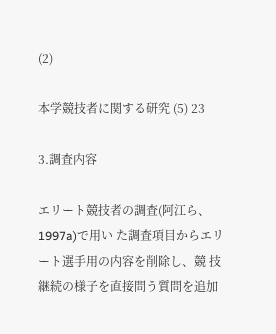(2)

本学競技者に関する研究 (5) 23

3.調査内容

エリート競技者の調査(阿江ら、 1997a)で用い た調査項目からエリート選手用の内容を削除し、競 技継続の様子を直接問う質問を追加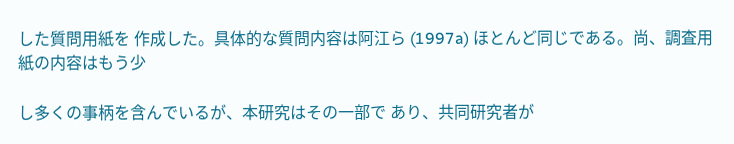した質問用紙を 作成した。具体的な質問内容は阿江ら (1997a) ほとんど同じである。尚、調査用紙の内容はもう少

し多くの事柄を含んでいるが、本研究はその一部で あり、共同研究者が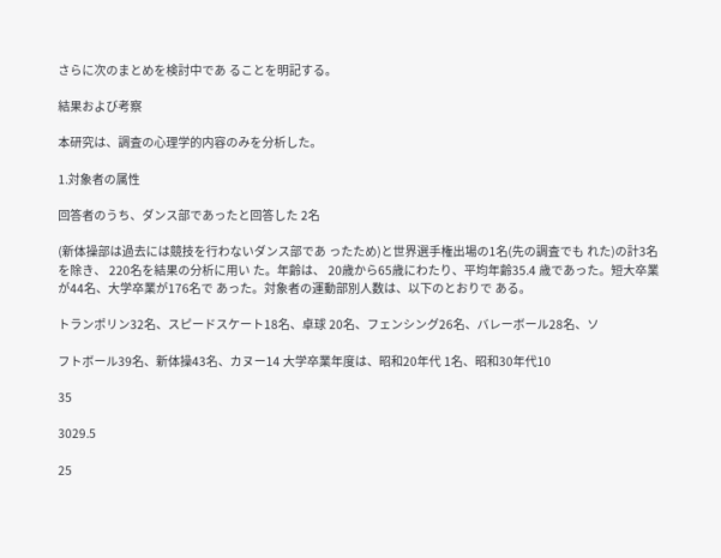さらに次のまとめを検討中であ ることを明記する。

結果および考察

本研究は、調査の心理学的内容のみを分析した。

1.対象者の属性

回答者のうち、ダンス部であったと回答した 2名

(新体操部は過去には競技を行わないダンス部であ ったため)と世界選手権出場の1名(先の調査でも れた)の計3名を除き、 220名を結果の分析に用い た。年齢は、 20歳から65歳にわたり、平均年齢35.4 歳であった。短大卒業が44名、大学卒業が176名で あった。対象者の運動部別人数は、以下のとおりで ある。

トランポリン32名、スピードスケート18名、卓球 20名、フェンシング26名、バレーボール28名、ソ

フトボール39名、新体操43名、カヌー14 大学卒業年度は、昭和20年代 1名、昭和30年代10

35

3029.5

25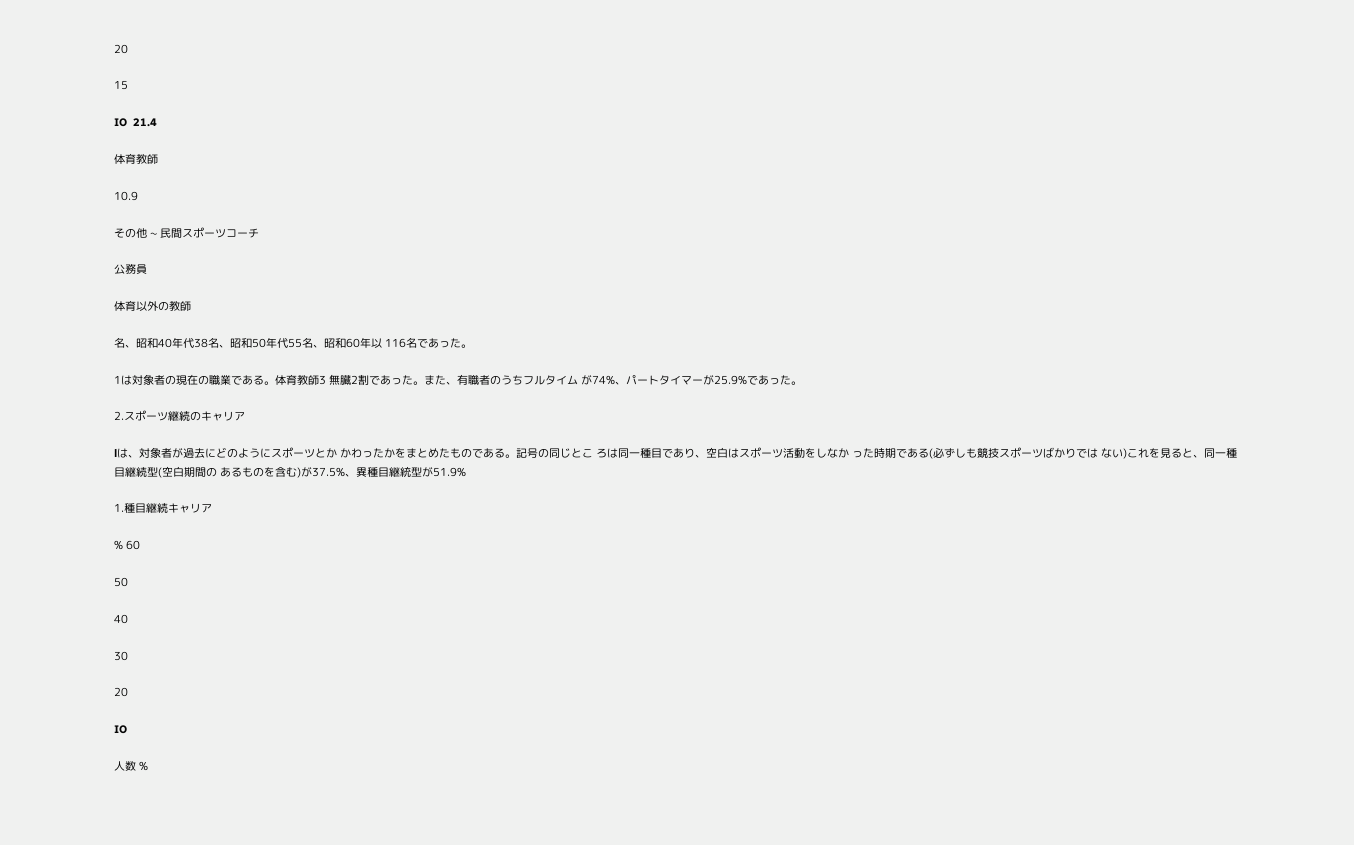20

15

IO  21.4

体育教師

10.9

その他 ~ 民間スポーツコーチ

公務員

体育以外の教師

名、昭和40年代38名、昭和50年代55名、昭和60年以 116名であった。

1は対象者の現在の職業である。体育教師3 無臓2割であった。また、有職者のうちフルタイム が74%、パートタイマーが25.9%であった。

2.スポーツ継続のキャリア

lは、対象者が過去にどのようにスポーツとか かわったかをまとめたものである。記号の同じとこ ろは同一種目であり、空白はスポーツ活動をしなか った時期である(必ずしも競技スポーツばかりでは ない)これを見ると、同一種目継続型(空白期間の あるものを含む)が37.5%、異種目継統型が51.9%

1.種目継続キャリア

% 60

50

40

30

20

IO

人数 %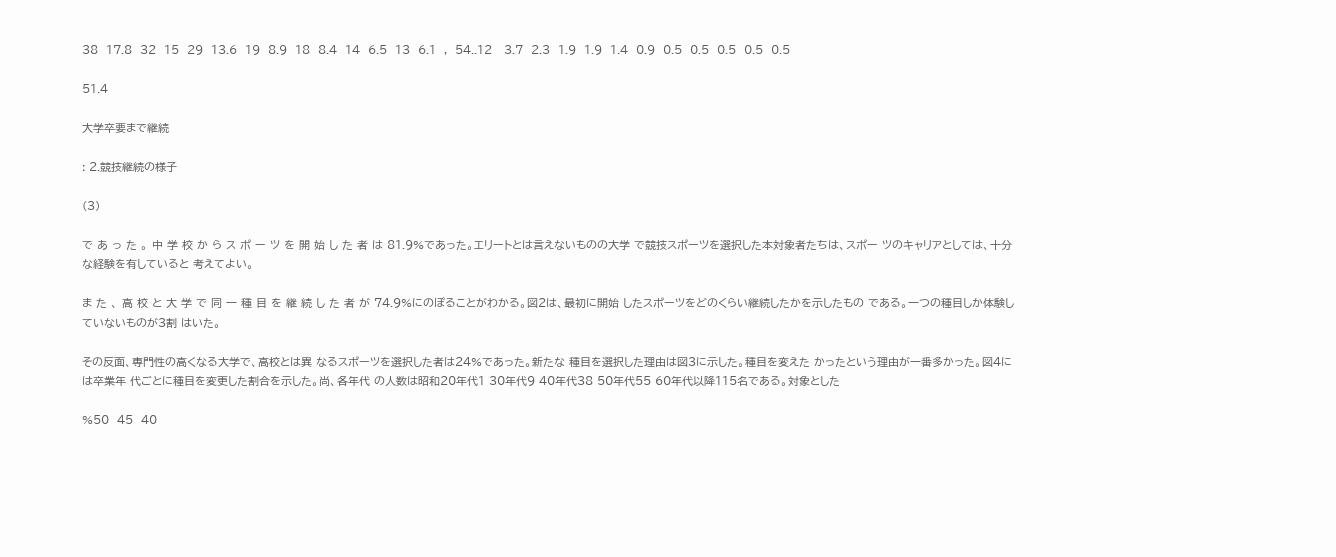38  17.8  32  15  29  13.6  19  8.9  18  8.4  14  6.5  13  6.1  ,  54..12   3.7  2.3  1.9  1.9  1.4  0.9  0.5  0.5  0.5  0.5  0.5

51.4

大学卒要まで継続

: 2.競技継続の様子

(3)

で あ っ た 。 中 学 校 か ら ス ポ ー ツ を 開 始 し た 者 は 81.9%であった。エリートとは言えないものの大学 で競技スポーツを選択した本対象者たちは、スポー ツのキャリアとしては、十分な経験を有していると 考えてよい。

ま た 、 高 校 と 大 学 で 同 一 種 目 を 継 続 し た 者 が 74.9%にのぽることがわかる。図2は、最初に開始 したスポーツをどのくらい継続したかを示したもの である。一つの種目しか体験していないものが3割 はいた。

その反面、専門性の高くなる大学で、高校とは異 なるスポーツを選択した者は24%であった。新たな 種目を選択した理由は図3に示した。種目を変えた かったという理由が一番多かった。図4には卒業年 代ごとに種目を変更した割合を示した。尚、各年代 の人数は昭和20年代1 30年代9 40年代38 50年代55 60年代以降115名である。対象とした

%50  45  40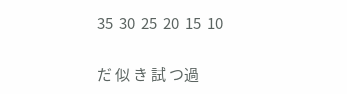35  30  25  20  15  10

だ 似 き 試 つ過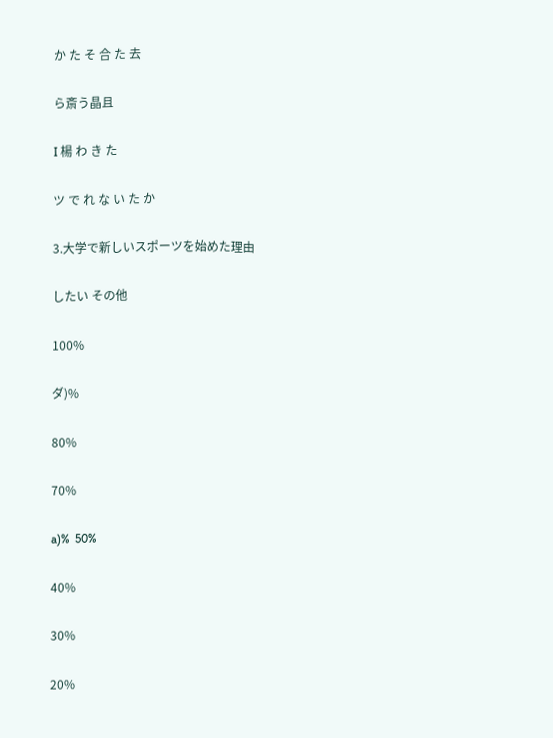か た そ 合 た 去

ら斎う晶且

I 楊 わ き た

ツ で れ な い た か

3.大学で新しいスポーツを始めた理由

したい その他

100%

ダ)%

80%

70%

a)%  50%

40%

30%

20%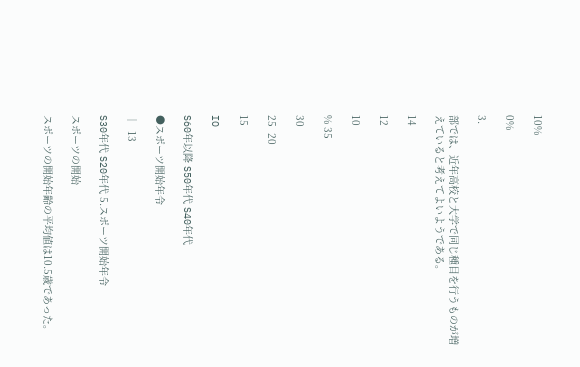10%

0%

3.

部では、近年高校と大学で同じ種目を行うものが増 えていると考えてよいようである。

14

12

10

% 35

30

25  20

15

IO

S60年以降 S50年代 S40年代

●スポーツ開始年令

│  13

S30年代 S20年代 5.スポーツ開始年令

スポーツの開始

スポーツの開始年齢の平均値は10.5歳であった。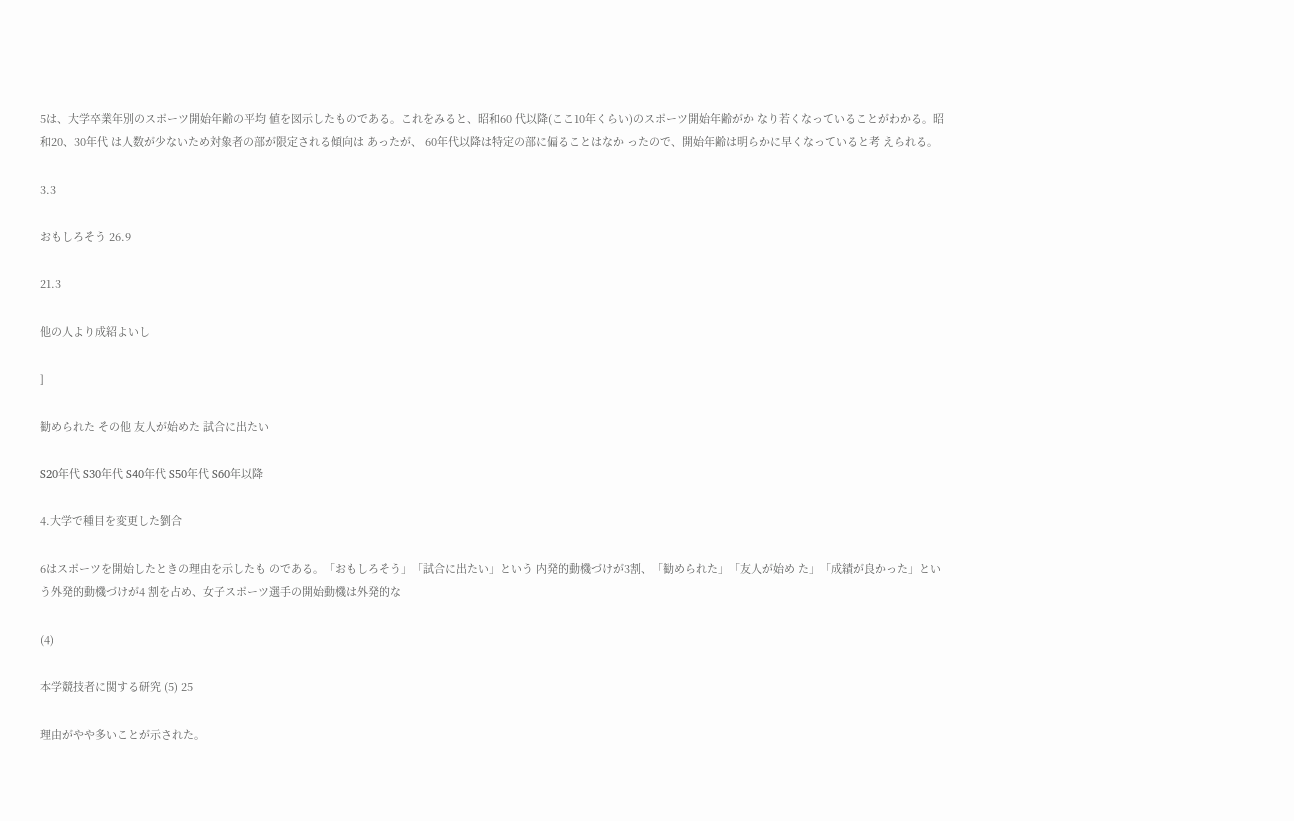5は、大学卒業年別のスポーツ開始年齢の平均 値を図示したものである。これをみると、昭和60 代以降(ここ10年くらい)のスポーツ開始年齢がか なり若くなっていることがわかる。昭和20、30年代 は人数が少ないため対象者の部が限定される傾向は あったが、 60年代以降は特定の部に偏ることはなか ったので、開始年齢は明らかに早くなっていると考 えられる。

3.3

おもしろそう 26.9

21.3

他の人より成紹よいし

]

勧められた その他 友人が始めた 試合に出たい

S20年代 S30年代 S40年代 S50年代 S60年以降

4.大学で種目を変更した劉合

6はスポーツを開始したときの理由を示したも のである。「おもしろそう」「試合に出たい」という 内発的動機づけが3割、「勧められた」「友人が始め た」「成績が良かった」という外発的動機づけが4 割を占め、女子スポーツ選手の開始動機は外発的な

(4)

本学競技者に関する研究 (5) 25

理由がやや多いことが示された。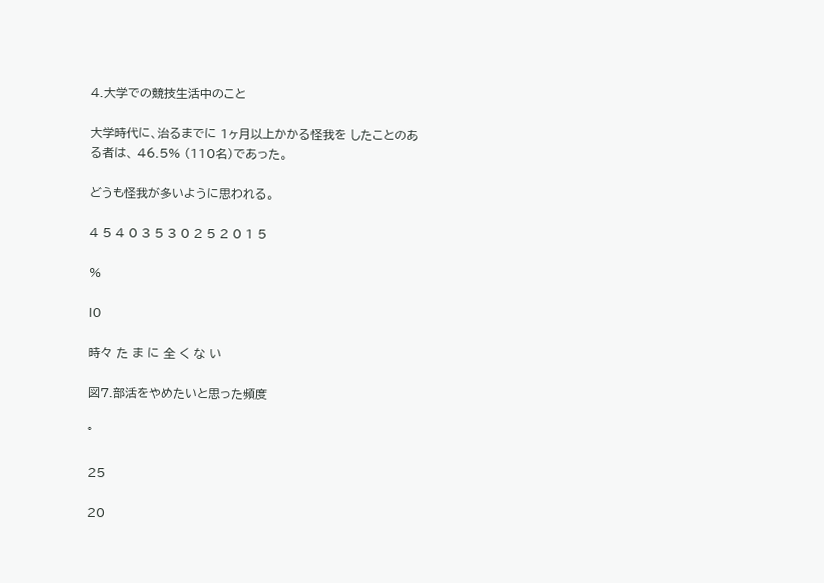4.大学での競技生活中のこと

大学時代に、治るまでに 1ヶ月以上かかる怪我を したことのある者は、 46.5% (110名)であった。

どうも怪我が多いように思われる。

4 5 4 0 3 5 3 0 2 5 2 0 1 5

%

IO

時々 た ま に 全 く な い

図7.部活をやめたいと思った頻度

°

25

20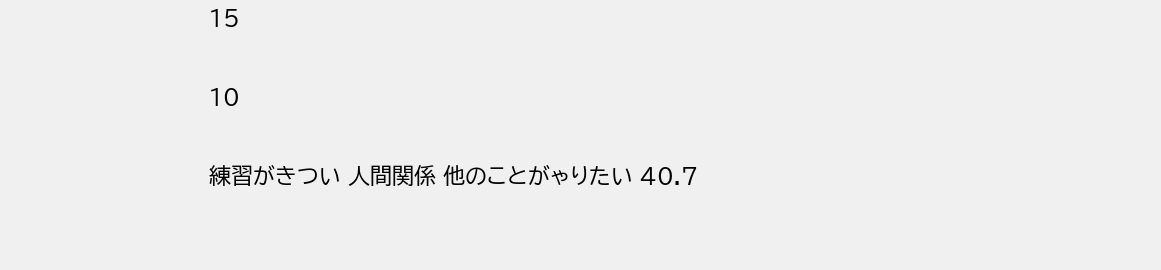15

10

練習がきつい 人間関係 他のことがゃりたい 40.7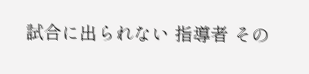試合に出られない 指導者 その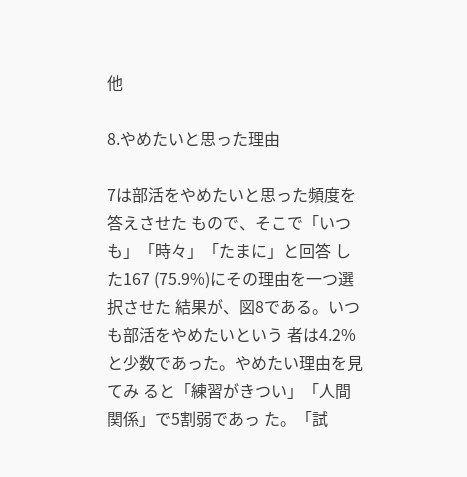他

8.やめたいと思った理由

7は部活をやめたいと思った頻度を答えさせた もので、そこで「いつも」「時々」「たまに」と回答 した167 (75.9%)にその理由を一つ選択させた 結果が、図8である。いつも部活をやめたいという 者は4.2%と少数であった。やめたい理由を見てみ ると「練習がきつい」「人間関係」で5割弱であっ た。「試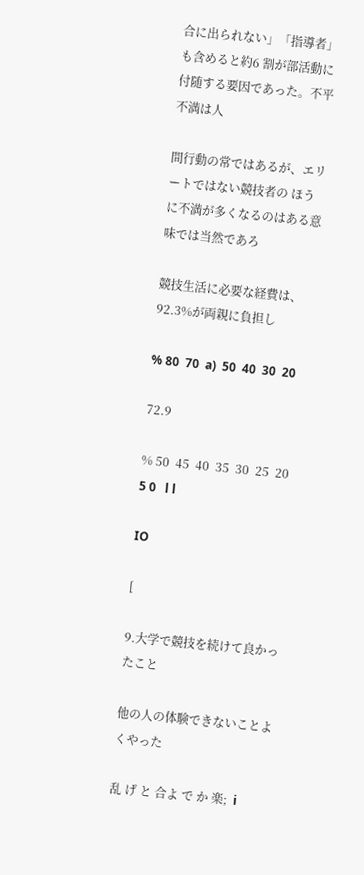合に出られない」「指導者」も含めると約6 割が部活動に付随する要因であった。不平不満は人

間行動の常ではあるが、エリートではない競技者の ほうに不満が多くなるのはある意味では当然であろ

競技生活に必要な経費は、 92.3%が両親に負担し

% 80  70  a)  50  40  30  20

72.9

% 50  45  40  35  30  25  20  5 0   l l

IO

[

9.大学で競技を続けて良かったこと

他の人の体験できないことよくやった

乱 げ と 合よ で か 楽;  i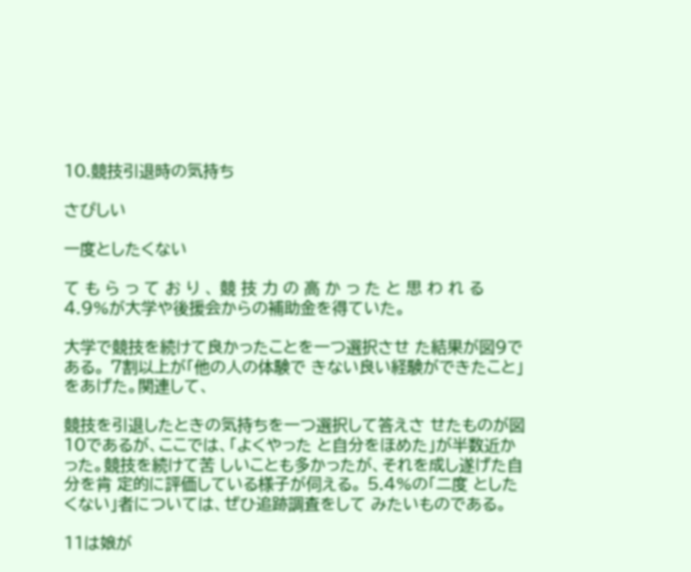10.競技引退時の気持ち

さぴしい

一度としたくない

て も ら っ て お り 、 競 技 力 の 高 か っ た と 思 わ れ る 4.9%が大学や後援会からの補助金を得ていた。

大学で競技を続けて良かったことを一つ選択させ た結果が図9である。 7割以上が「他の人の体験で きない良い経験ができたこと」をあげた。関連して、

競技を引退したときの気持ちを一つ選択して答えさ せたものが図10であるが、ここでは、「よくやった と自分をほめた」が半数近かった。競技を続けて苦 しいことも多かったが、それを成し遂げた自分を肯 定的に評価している様子が伺える。 5.4%の「二度 としたくない」者については、ぜひ追跡調査をして みたいものである。

11は娘が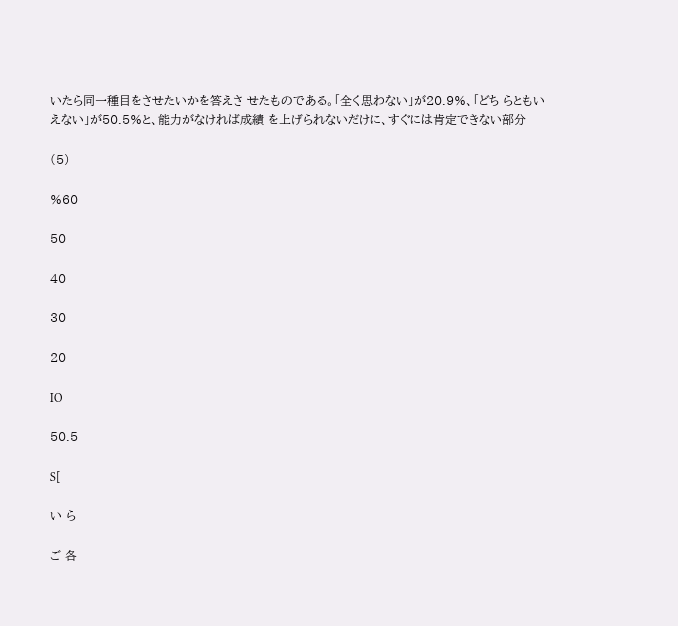いたら同一種目をさせたいかを答えさ せたものである。「全く思わない」が20.9%、「どち らともいえない」が50.5%と、能力がなければ成績 を上げられないだけに、すぐには肯定できない部分

(5)

%60

50

40

30

20

IO

50.5

S[

い ら

ご 各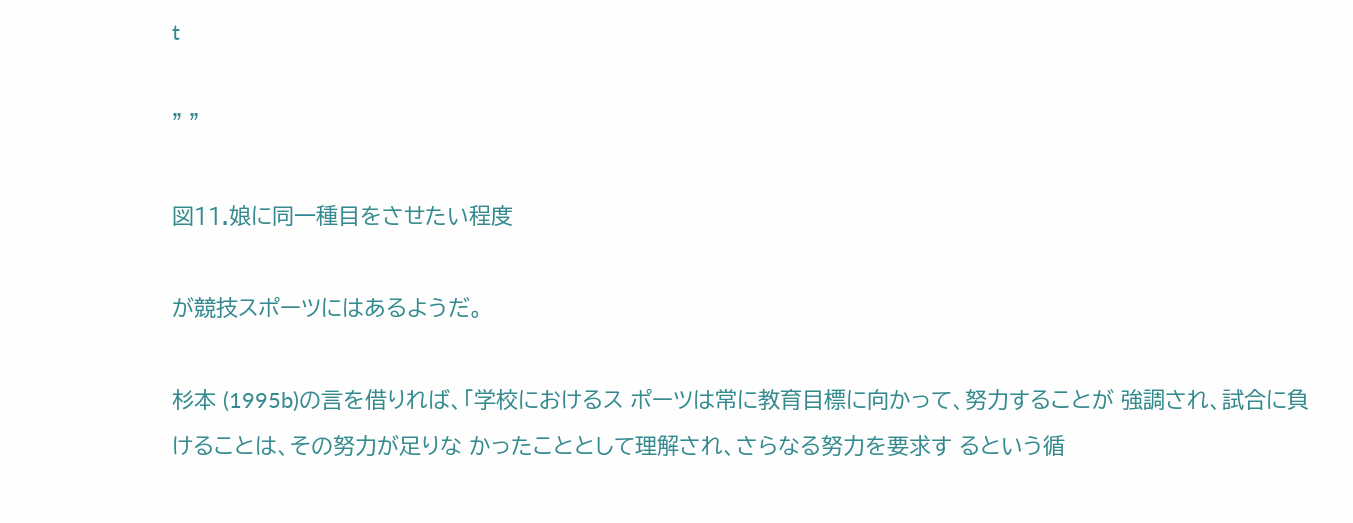t

" "

図11.娘に同一種目をさせたい程度

が競技スポーツにはあるようだ。

杉本 (1995b)の言を借りれば、「学校におけるス ポーツは常に教育目標に向かって、努力することが 強調され、試合に負けることは、その努力が足りな かったこととして理解され、さらなる努力を要求す るという循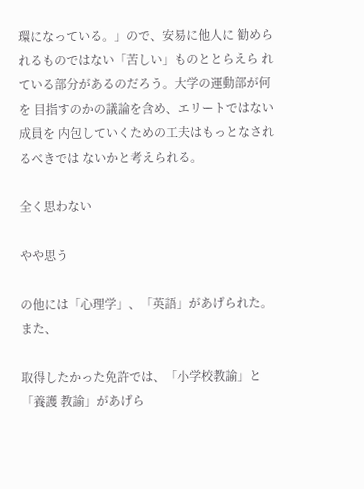環になっている。」ので、安易に他人に 勧められるものではない「苦しい」ものととらえら れている部分があるのだろう。大学の運動部が何を 目指すのかの議論を含め、エリートではない成員を 内包していくための工夫はもっとなされるべきでは ないかと考えられる。

全く思わない

やや思う

の他には「心理学」、「英語」があげられた。また、

取得したかった免許では、「小学校教諭」と「養護 教諭」があげら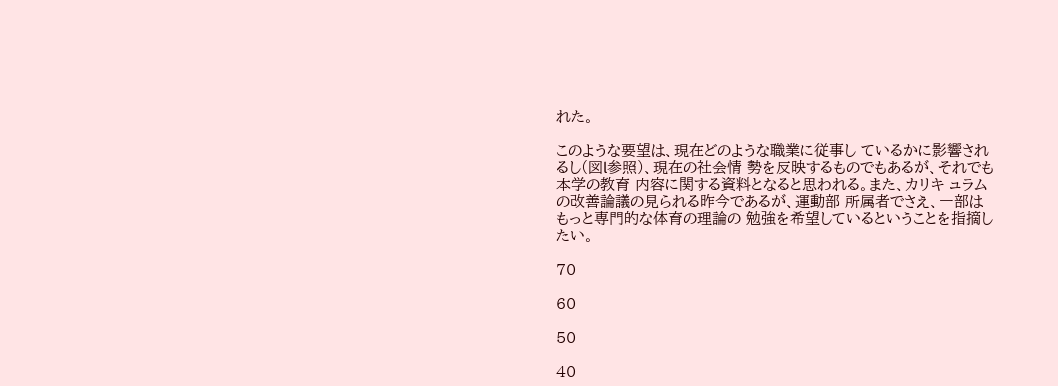れた。

このような要望は、現在どのような職業に従事し ているかに影響されるし(図l参照)、現在の社会情 勢を反映するものでもあるが、それでも本学の教育 内容に関する資料となると思われる。また、カリキ ュラムの改善論議の見られる昨今であるが、運動部 所属者でさえ、一部はもっと専門的な体育の理論の 勉強を希望しているということを指摘したい。

70

60

50

40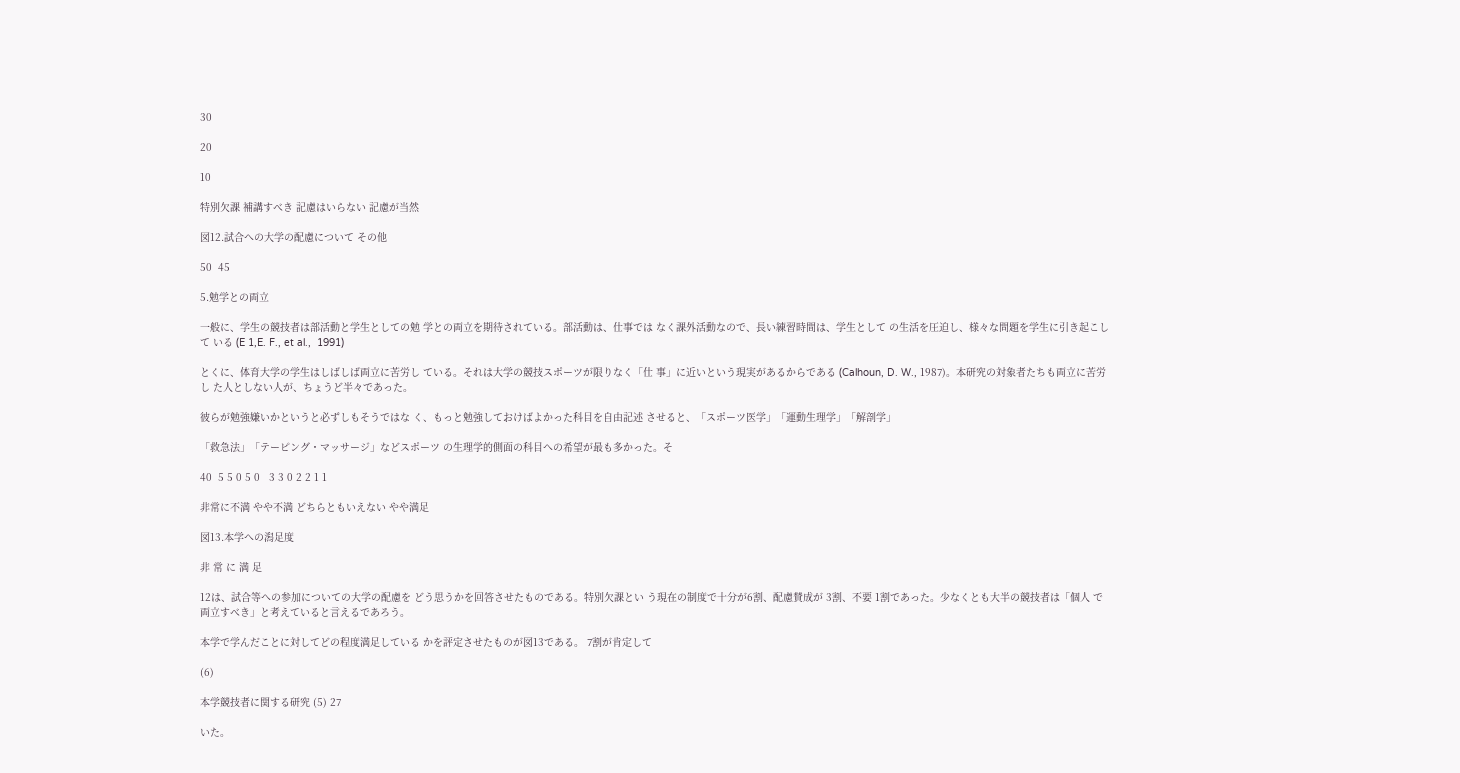30

20

10

特別欠課 補講すべき 記慮はいらない 記慮が当然

図12.試合への大学の配慮について その他

50  45

5.勉学との両立

一般に、学生の競技者は部活動と学生としての勉 学との両立を期待されている。部活動は、仕事では なく課外活動なので、長い練習時間は、学生として の生活を圧迫し、様々な問題を学生に引き起こして いる (E 1,E. F., et al.,  1991)

とくに、体育大学の学生はしばしば両立に苦労し ている。それは大学の競技スポーツが限りなく「仕 事」に近いという現実があるからである (Calhoun, D. W., 1987)。本研究の対象者たちも両立に苦労し た人としない人が、ちょうど半々であった。

彼らが勉強嫌いかというと必ずしもそうではな く、もっと勉強しておけばよかった科目を自由記述 させると、「スポーツ医学」「運動生理学」「解剖学」

「救急法」「テーピング・マッサージ」などスポーツ の生理学的側面の科目への希望が最も多かった。そ

40  5 5 0 5 0   3 3 0 2 2 1 1

非常に不満 やや不満 どちらともいえない やや満足

図13.本学への潟足度

非 常 に 満 足

12は、試合等への参加についての大学の配慮を どう思うかを回答させたものである。特別欠課とい う現在の制度で十分が6割、配慮賛成が 3割、不要 1割であった。少なくとも大半の競技者は「個人 で両立すべき」と考えていると言えるであろう。

本学で学んだことに対してどの程度満足している かを評定させたものが図13である。 7割が肯定して

(6)

本学競技者に関する研究 (5) 27

いた。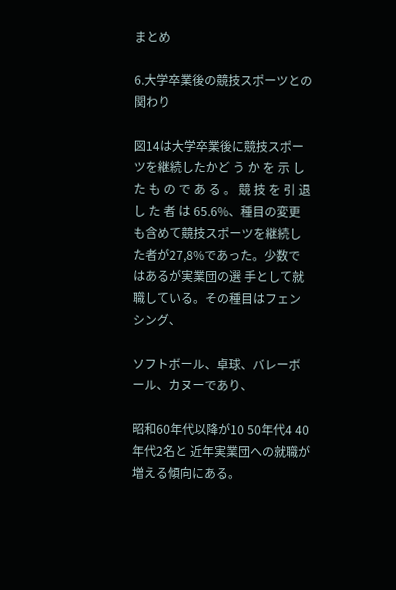まとめ

6.大学卒業後の競技スポーツとの関わり

図14は大学卒業後に競技スポーツを継続したかど う か を 示 し た も の で あ る 。 競 技 を 引 退 し た 者 は 65.6%、種目の変更も含めて競技スポーツを継続し た者が27,8%であった。少数ではあるが実業団の選 手として就職している。その種目はフェンシング、

ソフトボール、卓球、バレーボール、カヌーであり、

昭和60年代以降が10 50年代4 40年代2名と 近年実業団への就職が増える傾向にある。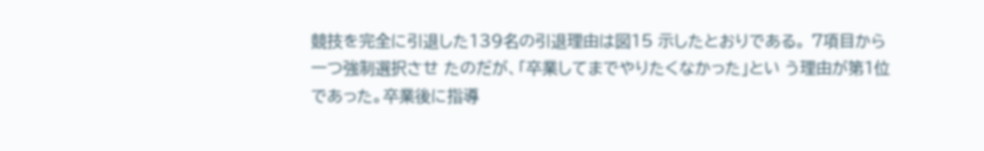競技を完全に引退した139名の引退理由は図15 示したとおりである。 7項目から一つ強制選択させ たのだが、「卒業してまでやりたくなかった」とい う理由が第1位であった。卒業後に指導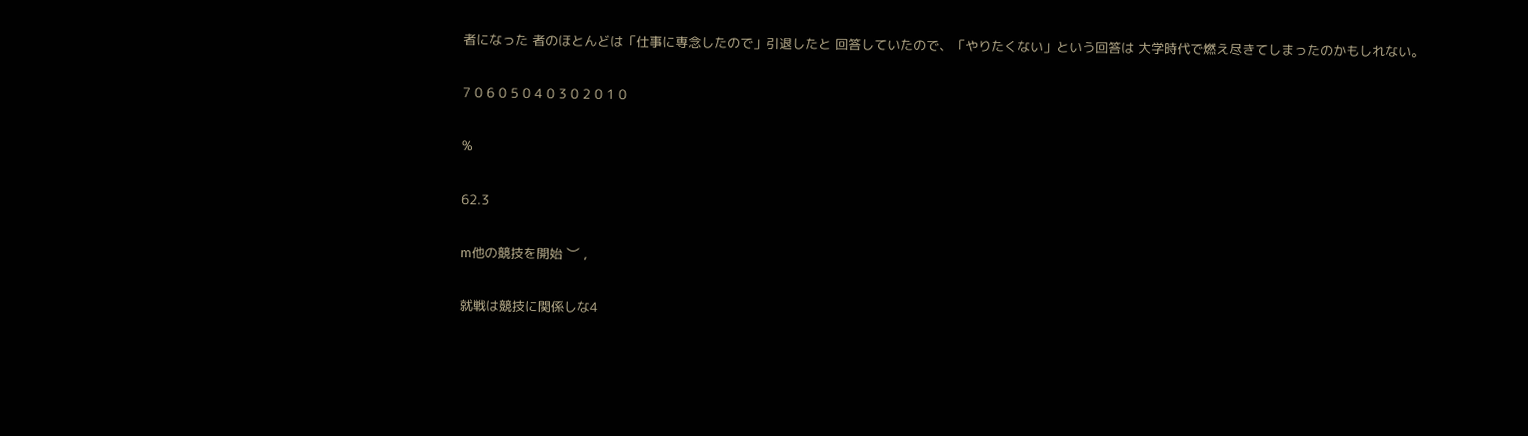者になった 者のほとんどは「仕事に専念したので」引退したと 回答していたので、「やりたくない」という回答は 大学時代で燃え尽きてしまったのかもしれない。

7 0 6 0 5 0 4 0 3 0 2 0 1 0

%

62.3

m他の競技を開始 ︶ ,

就戦は競技に関係しな4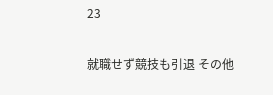23

就職せず競技も引退 その他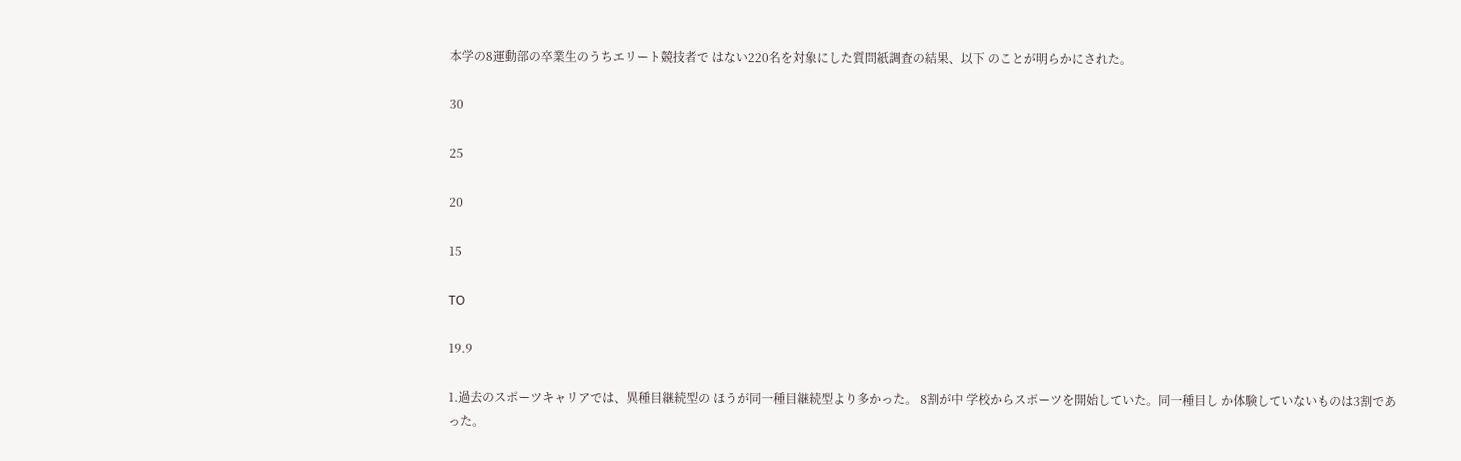本学の8運動部の卒業生のうちエリート競技者で はない220名を対象にした質問紙調査の結果、以下 のことが明らかにされた。

30

25

20

15

TO

19.9

1.過去のスポーツキャリアでは、異種目継続型の ほうが同一種目継続型より多かった。 8割が中 学校からスポーツを開始していた。同一種目し か体験していないものは3割であった。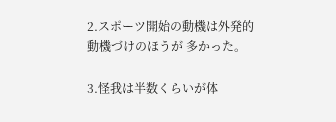2.スポーツ開始の動機は外発的動機づけのほうが 多かった。

3.怪我は半数くらいが体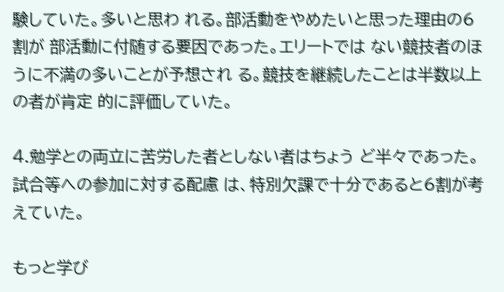験していた。多いと思わ れる。部活動をやめたいと思った理由の6割が 部活動に付随する要因であった。エリートでは ない競技者のほうに不満の多いことが予想され る。競技を継続したことは半数以上の者が肯定 的に評価していた。

4.勉学との両立に苦労した者としない者はちょう ど半々であった。試合等への参加に対する配慮 は、特別欠課で十分であると6割が考えていた。

もっと学び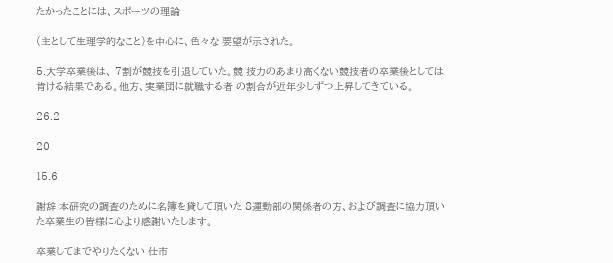たかったことには、スポーツの理論

(主として生理学的なこと)を中心に、色々な 要望が示された。

5.大学卒業後は、 7割が競技を引退していた。競 技力のあまり高くない競技者の卒業後としては 肯ける結果である。他方、実業団に就職する者 の割合が近年少しずつ上昇してきている。

26.2

20

15.6

謝辞 本研究の調査のために名簿を貸して頂いた 8運動部の関係者の方、および調査に協力頂い た卒業生の皆様に心より感謝いたします。

卒業してまでやりたくない 仕市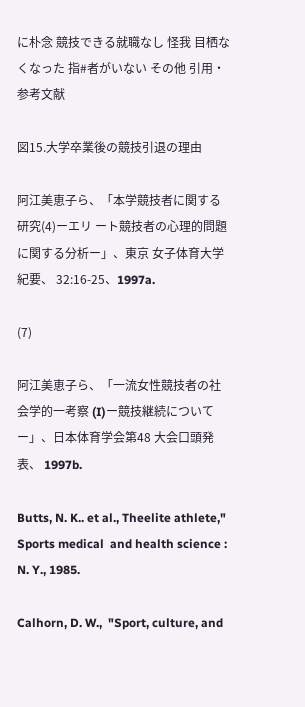に朴念 競技できる就職なし 怪我 目栖なくなった 指#者がいない その他 引用・参考文献

図15.大学卒業後の競技引退の理由

阿江美恵子ら、「本学競技者に関する研究(4)ーエリ ート競技者の心理的問題に関する分析ー」、東京 女子体育大学紀要、 32:16‑25、1997a.

(7)

阿江美恵子ら、「一流女性競技者の社会学的一考察 (I)ー競技継続についてー」、日本体育学会第48 大会口頭発表、 1997b.

Butts, N. K.. et al., Theelite athlete,"  Sports medical  and health science : N. Y., 1985.

Calhorn, D. W.,  "Sport, culture, and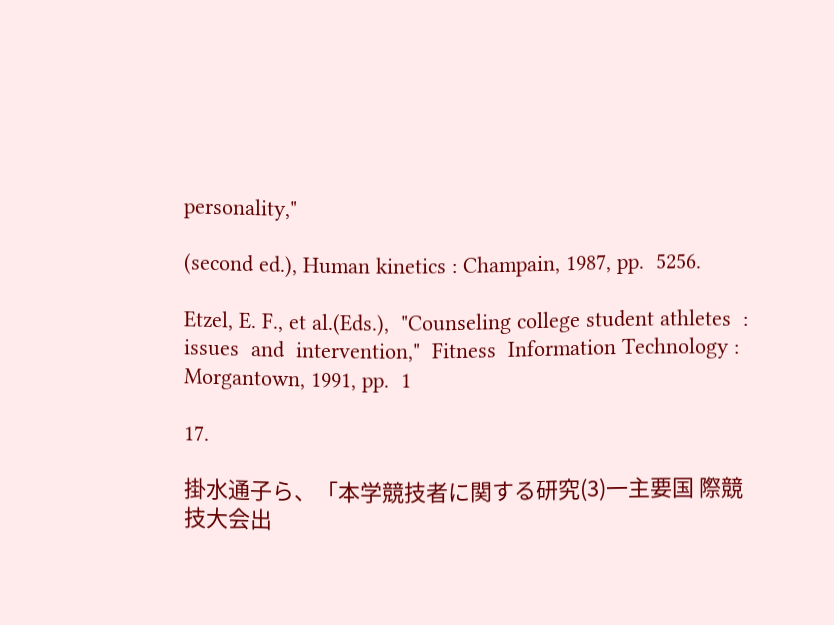personality,"

(second ed.), Human kinetics : Champain, 1987, pp.  5256.

Etzel, E. F., et al.(Eds.),  "Counseling college student athletes  : issues  and  intervention,"  Fitness  Information Technology : Morgantown, 1991, pp.  1

17.

掛水通子ら、「本学競技者に関する研究(3)一主要国 際競技大会出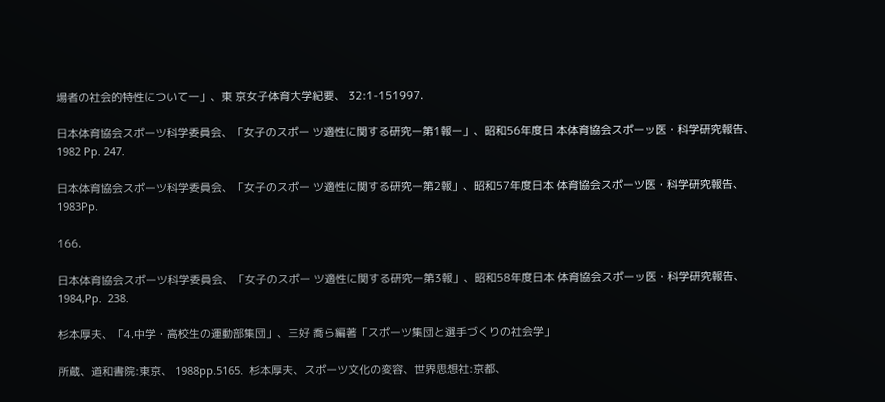場者の社会的特性について一」、東 京女子体育大学紀要、 32:1‑151997.

日本体育協会スポーツ科学委員会、「女子のスポー ツ適性に関する研究ー第1報ー」、昭和56年度日 本体育協会スポーッ医・科学研究報告、 1982 Pp. 247.

日本体育協会スポーツ科学委員会、「女子のスポー ツ適性に関する研究ー第2報」、昭和57年度日本 体育協会スポーツ医・科学研究報告、 1983Pp.

166.

日本体育協会スポーツ科学委員会、「女子のスポー ツ適性に関する研究ー第3報」、昭和58年度日本 体育協会スポーッ医・科学研究報告、 1984,Pp.  238.

杉本厚夫、「4.中学・高校生の運動部集団」、三好 喬ら編著「スポーツ集団と選手づくりの社会学」

所蔵、道和書院:東京、 1988pp.5165.  杉本厚夫、スポーツ文化の変容、世界思想社:京都、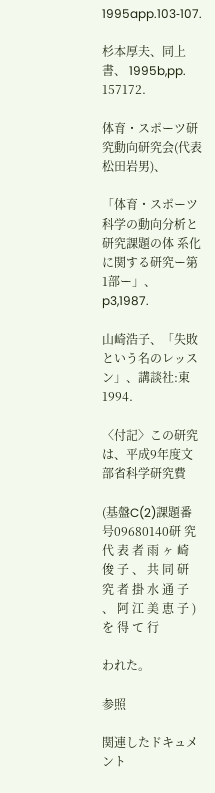1995app.103‑107.

杉本厚夫、同上書、 1995b,pp. 157172.

体育・スポーツ研究動向研究会(代表松田岩男)、

「体育・スポーツ科学の動向分析と研究課題の体 系化に関する研究ー第1部ー」、 p3,1987.

山崎浩子、「失敗という名のレッスン」、講談社:東 1994.

〈付記〉この研究は、平成9年度文部省科学研究費

(基盤C(2)課題番号09680140研 究 代 表 者 雨 ヶ 崎 俊 子 、 共 同 研 究 者 掛 水 通 子 、 阿 江 美 恵 子 ) を 得 て 行

われた。

参照

関連したドキュメント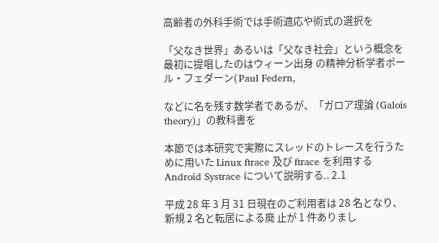高齢者の外科手術では手術適応や術式の選択を

「父なき世界」あるいは「父なき社会」という概念を最初に提唱したのはウィーン出身 の精神分析学者ポール・フェダーン( Paul Federn,

などに名を残す数学者であるが、「ガロア理論 (Galois theory)」の教科書を

本節では本研究で実際にスレッドのトレースを行うた めに用いた Linux ftrace 及び ftrace を利用する Android Systrace について説明する.. 2.1

平成 28 年 3 月 31 日現在のご利用者は 28 名となり、新規 2 名と転居による廃 止が 1 件ありまし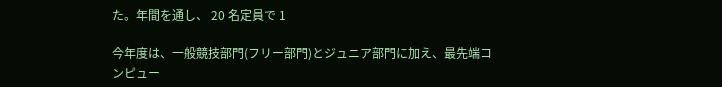た。年間を通し、 20 名定員で 1

今年度は、一般競技部門(フリー部門)とジュニア部門に加え、最先端コンピュー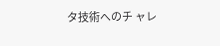タ技術へのチ ャレ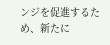ンジを促進するため、新たに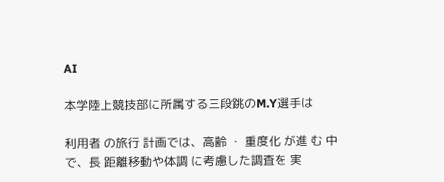AI

本学陸上競技部に所属する三段跳のM.Y選手は

利用者 の旅行 計画では、高齢 ・ 重度化 が進 む 中で、長 距離移動や体調 に考慮した調査を 実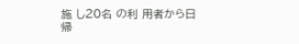施 し20名 の利 用者から日帰